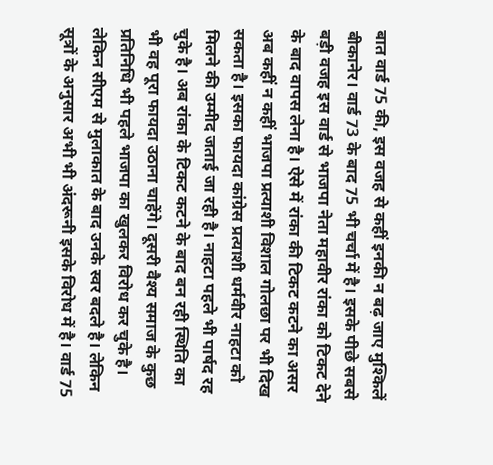बात वार्ड 75 की, इस वजह से कहीं इनकी न बढ़ जाए मुश्किलें
बीकानेर। वार्ड 73 के बाद 75 भी चर्चा में है। इसके पीछे सबसे बड़ी वजह इस वार्ड से भाजपा नेता महावीर रांका को टिकट देने के बाद वापस लेना है। ऐसे में रांका की टिकट कटने का असर अब कहीं न कहीं भाजपा प्रत्याशी विशाल गोलछा पर भी दिख सकता है। इसका फायदा कांग्रेस प्रत्याशी धर्मवीर नाहटा को मिलने की उम्मीद जताई जा रही है। नाहटा पहले भी पार्षद रह चुके है। अब रांका के टिकट कटने के बाद बन रही स्थिति का भी वह पूरा फायदा उठाना चाहेंगे। दूसरी वैश्य समाज के कुछ प्रतिनिधि भी पहले भाजपा का खुलकर विरोध कर चुके है। लेकिन सीएम से मुलाकात के बाद उनके स्वर बदले है। लेकिन सूत्रों के अनुसार अभी भी अंदरूनी इसके विरोध में है। वार्ड 75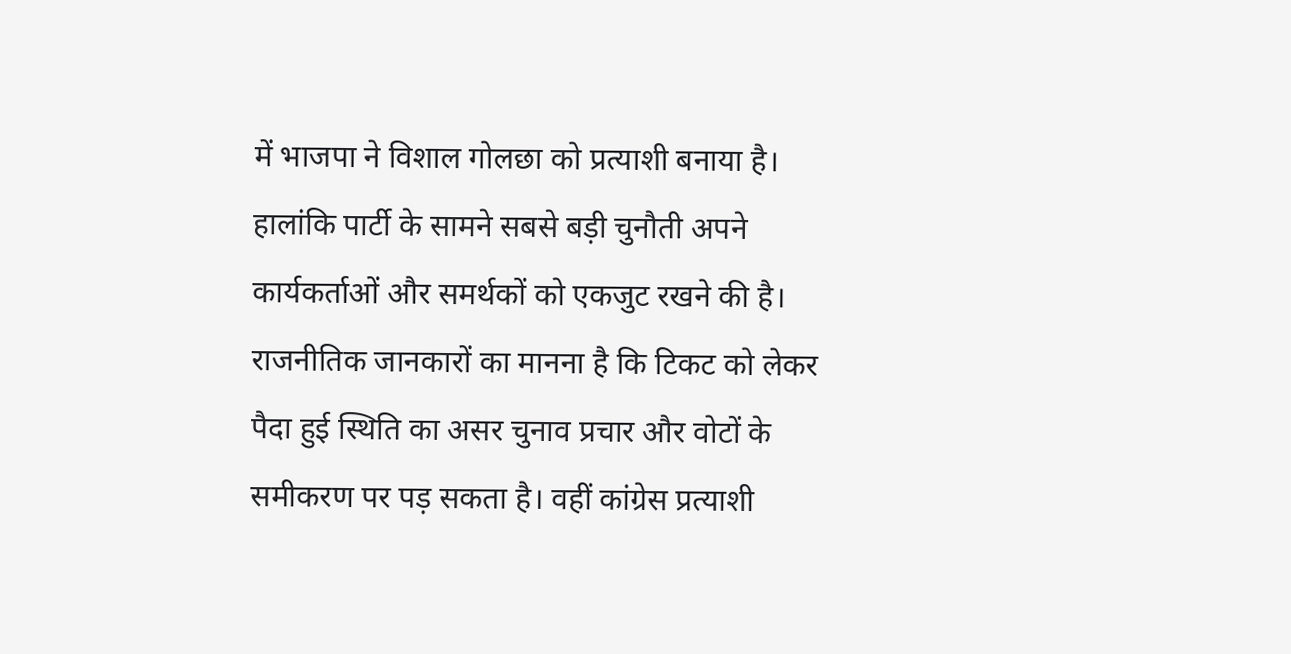में भाजपा ने विशाल गोलछा को प्रत्याशी बनाया है। हालांकि पार्टी के सामने सबसे बड़ी चुनौती अपने कार्यकर्ताओं और समर्थकों को एकजुट रखने की है। राजनीतिक जानकारों का मानना है कि टिकट को लेकर पैदा हुई स्थिति का असर चुनाव प्रचार और वोटों के समीकरण पर पड़ सकता है। वहीं कांग्रेस प्रत्याशी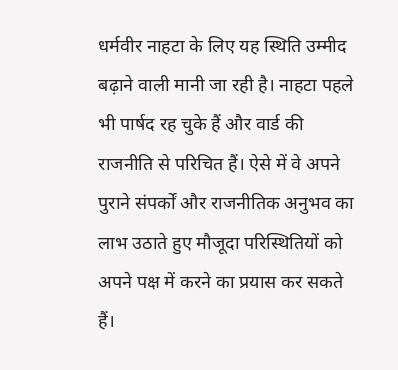धर्मवीर नाहटा के लिए यह स्थिति उम्मीद बढ़ाने वाली मानी जा रही है। नाहटा पहले भी पार्षद रह चुके हैं और वार्ड की राजनीति से परिचित हैं। ऐसे में वे अपने पुराने संपर्कों और राजनीतिक अनुभव का लाभ उठाते हुए मौजूदा परिस्थितियों को अपने पक्ष में करने का प्रयास कर सकते हैं।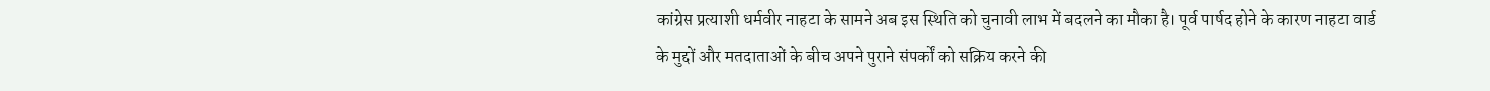कांग्रेस प्रत्याशी धर्मवीर नाहटा के सामने अब इस स्थिति को चुनावी लाभ में बदलने का मौका है। पूर्व पार्षद होने के कारण नाहटा वार्ड के मुद्दों और मतदाताओं के बीच अपने पुराने संपर्कों को सक्रिय करने की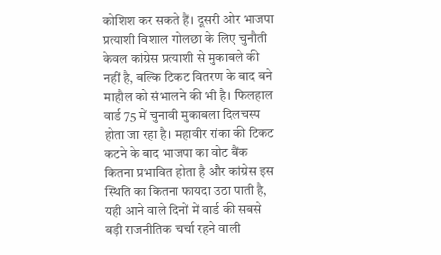कोशिश कर सकते हैं। दूसरी ओर भाजपा प्रत्याशी विशाल गोलछा के लिए चुनौती केवल कांग्रेस प्रत्याशी से मुकाबले की नहीं है, बल्कि टिकट वितरण के बाद बने माहौल को संभालने की भी है। फिलहाल वार्ड 75 में चुनावी मुकाबला दिलचस्प होता जा रहा है। महावीर रांका की टिकट कटने के बाद भाजपा का वोट बैंक कितना प्रभावित होता है और कांग्रेस इस स्थिति का कितना फायदा उठा पाती है, यही आने वाले दिनों में वार्ड की सबसे बड़ी राजनीतिक चर्चा रहने वाली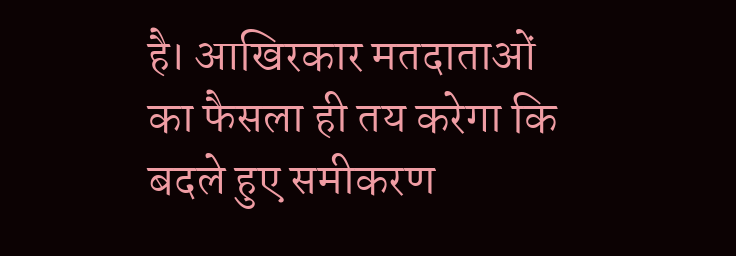है। आखिरकार मतदाताओं का फैसला ही तय करेगा कि बदले हुए समीकरण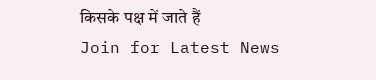किसके पक्ष में जाते हैं
Join for Latest News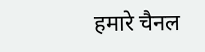हमारे चैनल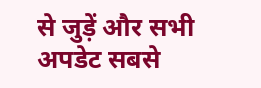से जुड़ें और सभी अपडेट सबसे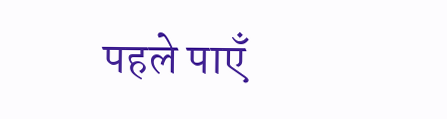पहले पाएँ